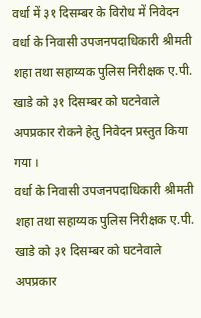वर्धा में ३१ दिसम्बर के विरोध में निवेदन
वर्धा के निवासी उपजनपदाधिकारी श्रीमती शहा तथा सहाय्यक पुलिस निरीक्षक ए.पी. खाडे को ३१ दिसम्बर को घटनेवाले अपप्रकार रोकने हेतु निवेदन प्रस्तुत किया गया ।
वर्धा के निवासी उपजनपदाधिकारी श्रीमती शहा तथा सहाय्यक पुलिस निरीक्षक ए.पी. खाडे को ३१ दिसम्बर को घटनेवाले अपप्रकार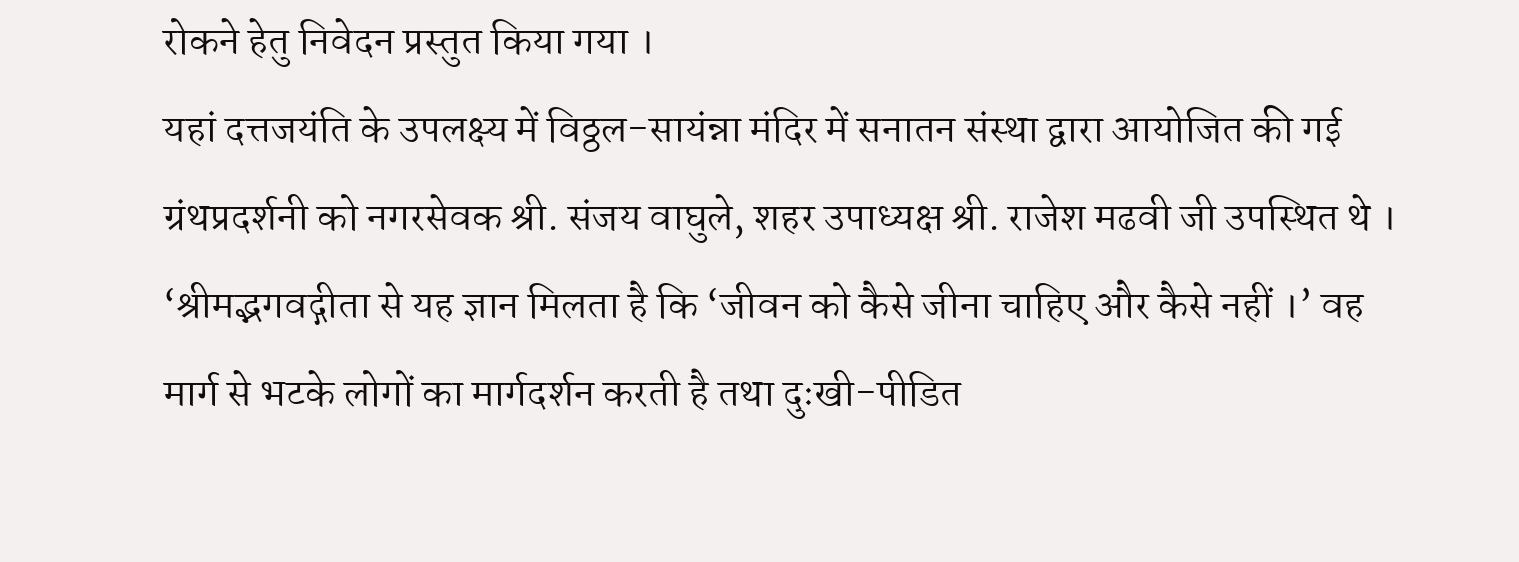रोकने हेतु निवेदन प्रस्तुत किया गया ।
यहां दत्तजयंति के उपलक्ष्य में विठ्ठल-सायंन्ना मंदिर में सनातन संस्था द्वारा आयोजित की गई ग्रंथप्रदर्शनी को नगरसेवक श्री. संजय वाघुले, शहर उपाध्यक्ष श्री. राजेश मढवी जी उपस्थित थे ।
‘श्रीमद्भगवद्गीता से यह ज्ञान मिलता है कि ‘जीवन को कैसे जीना चाहिए और कैसे नहीं ।’ वह मार्ग से भटके लोगों का मार्गदर्शन करती है तथा दुःखी-पीडित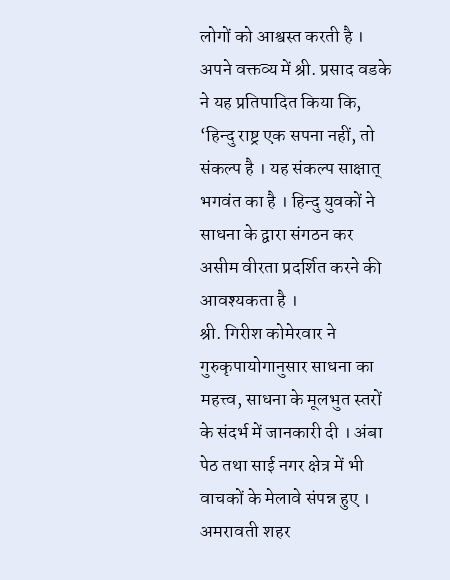लोगों को आश्वस्त करती है ।
अपने वक्तव्य में श्री. प्रसाद वडके ने यह प्रतिपादित किया कि, ‘हिन्दु राष्ट्र एक सपना नहीं, तो संकल्प है । यह संकल्प साक्षात् भगवंत का है । हिन्दु युवकों ने साधना के द्वारा संगठन कर असीम वीरता प्रदर्शित करने की आवश्यकता है ।
श्री. गिरीश कोमेरवार ने गुरुकृपायोगानुसार साधना का महत्त्व, साधना के मूलभुत स्तरों के संदर्भ में जानकारी दी । अंबा पेठ तथा साई नगर क्षेत्र में भी वाचकों के मेलावे संपन्न हुए । अमरावती शहर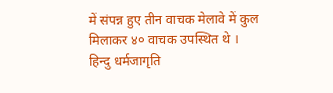में संपन्न हुए तीन वाचक मेलावे में कुल मिलाकर ४० वाचक उपस्थित थे ।
हिन्दु धर्मजागृति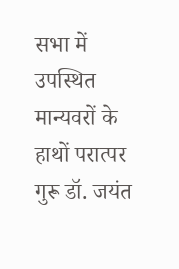सभा में उपस्थित मान्यवरों के हाथों परात्पर गुरू डॉ. जयंत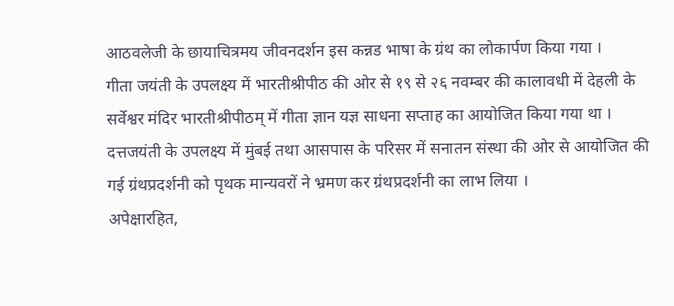आठवलेजी के छायाचित्रमय जीवनदर्शन इस कन्नड भाषा के ग्रंथ का लोकार्पण किया गया ।
गीता जयंती के उपलक्ष्य में भारतीश्रीपीठ की ओर से १९ से २६ नवम्बर की कालावधी में देहली के सर्वेश्वर मंदिर भारतीश्रीपीठम् में गीता ज्ञान यज्ञ साधना सप्ताह का आयोजित किया गया था ।
दत्तजयंती के उपलक्ष्य में मुंबई तथा आसपास के परिसर में सनातन संस्था की ओर से आयोजित की गई ग्रंथप्रदर्शनी को पृथक मान्यवरों ने भ्रमण कर ग्रंथप्रदर्शनी का लाभ लिया ।
अपेक्षारहित,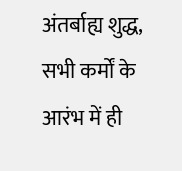अंतर्बाह्य शुद्ध, सभी कर्मों के आरंभ में ही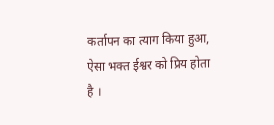कर्तापन का त्याग किया हुआ, ऐसा भक्त ईश्वर को प्रिय होता है ।